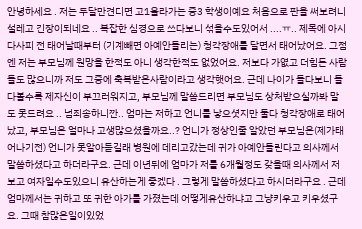안녕하세요 . 저는 두달만견디면 고1올라가는 중3 학생이예요 처음으로 판을 써보려니 설레고 긴장이되네요 .. 복잡한 심경으로 쓰다보니 섞을수도있어서 ....ㅠ.. 제목에 아시다사피 전 태어날때부터 (기계빼면 아예안들리는) 청각장애를 달면서 태어났어요. 그점엔 저는 부모님께 원망을 한적도 아니 생각한적도 없었어요. 저보다 가엾고 더힘든 사람들도 많으니까 저도 그중에 축복받은사람이라고 생각햇어요. 근데 나이가 들다보니 들다볼수록 제자신이 부끄러워지고, 부모님께 말씀드리면 부모님도 상처받으실까봐 말도 못드려요 .. 넘죄송하니깐.. 엄마는 저하고 언니를 낳으셧지만 둘다 청각장애로 태어났고, 부모님은 얼마나 고생많으셨을까요..? 언니가 정상인줄 알았던 부모님은(제가태어나기전) 언니가 못알아듣길래 병원에 데리고갔는데 귀가 아예안들린다고 의사께서 말씀하셨다고 하더라구요. 근데 이년뒤에 엄마가 저를 6개월정도 갖을때 의사께서 저보고 여자일수도있으니 유산하는게 좋겠다 . 그렇게 말씀하셨다고 하시더라구요 . 근데 엄마께서는 귀하고 또 귀한 아가를 가졌는데 어떻게유산하냐고 그냥키우고 키우셨구요. 그때 참많은일이있었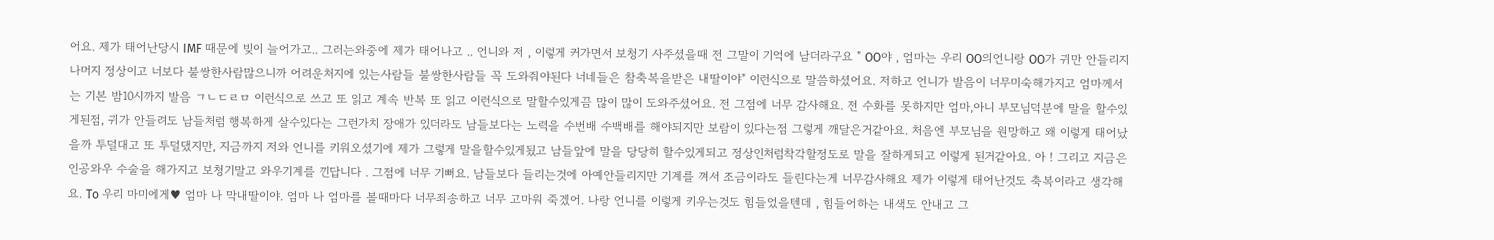어요. 제가 태어난당시 IMF 때문에 빚이 늘어가고.. 그러는와중에 제가 태어나고 .. 언니와 저 , 이렇게 커가면서 보청기 사주셨을때 전 그말이 기억에 남더라구요 " OO야 , 엄마는 우리 OO의언니랑 OO가 귀만 안들리지 나머지 정상이고 너보다 불쌍한사람많으니까 어려운처지에 있는사람들 불쌍한사람들 꼭 도와줘야된다 너네들은 참축복을받은 내딸이야" 이런식으로 말씀하셨어요. 저하고 언니가 발음이 너무미숙해가지고 엄마께서는 기본 밤10시까지 발음 ㄱㄴㄷㄹㅁ 이런식으로 쓰고 또 읽고 계속 반복 또 읽고 이런식으로 말할수있게끔 많이 많이 도와주셨어요. 전 그점에 너무 감사해요. 전 수화를 못하지만 엄마,아니 부모님덕분에 말을 할수있게된점, 귀가 안들려도 남들처럼 행복하게 살수있다는 그런가치 장애가 있더라도 남들보다는 노력을 수번배 수백배를 해야되지만 보람이 있다는점 그렇게 깨달은거같아요. 처음엔 부모님을 원망하고 왜 이렇게 태어났을까 투덜대고 또 투덜댔지만, 지금까지 저와 언니를 키워오셨기에 제가 그렇게 말을할수있게됬고 남들앞에 말을 당당히 할수있게되고 정상인처럼착각할정도로 말을 잘하게되고 이렇게 된거같아요. 아 ! 그리고 지금은 인공와우 수술을 해가지고 보청기말고 와우기계를 낀답니다 . 그점에 너무 기뻐요. 남들보다 들리는것에 아예안들리지만 기계를 껴서 조금이라도 들린다는게 너무감사해요 제가 이렇게 태어난것도 축복이라고 생각해요. To 우리 마미에게♥ 엄마 나 막내딸이야. 엄마 나 엄마를 볼때마다 너무죄송하고 너무 고마워 죽겠어. 나랑 언니를 이렇게 키우는것도 힘들었을텐데 , 힘들어하는 내색도 안내고 그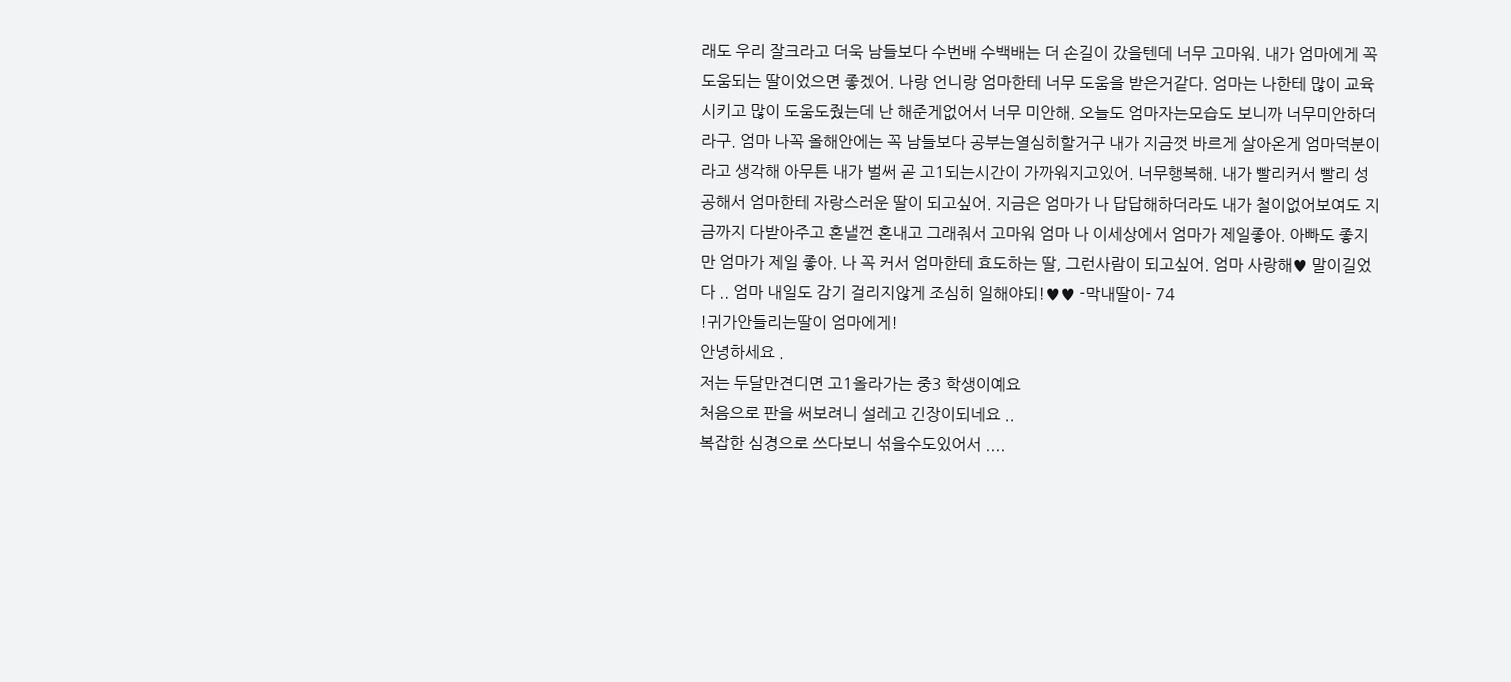래도 우리 잘크라고 더욱 남들보다 수번배 수백배는 더 손길이 갔을텐데 너무 고마워. 내가 엄마에게 꼭 도움되는 딸이었으면 좋겠어. 나랑 언니랑 엄마한테 너무 도움을 받은거같다. 엄마는 나한테 많이 교육시키고 많이 도움도줬는데 난 해준게없어서 너무 미안해. 오늘도 엄마자는모습도 보니까 너무미안하더라구. 엄마 나꼭 올해안에는 꼭 남들보다 공부는열심히할거구 내가 지금껏 바르게 살아온게 엄마덕분이라고 생각해 아무튼 내가 벌써 곧 고1되는시간이 가까워지고있어. 너무행복해. 내가 빨리커서 빨리 성공해서 엄마한테 자랑스러운 딸이 되고싶어. 지금은 엄마가 나 답답해하더라도 내가 철이없어보여도 지금까지 다받아주고 혼낼껀 혼내고 그래줘서 고마워 엄마 나 이세상에서 엄마가 제일좋아. 아빠도 좋지만 엄마가 제일 좋아. 나 꼭 커서 엄마한테 효도하는 딸, 그런사람이 되고싶어. 엄마 사랑해♥ 말이길었다 .. 엄마 내일도 감기 걸리지않게 조심히 일해야되!♥♥ -막내딸이- 74
!귀가안들리는딸이 엄마에게!
안녕하세요 .
저는 두달만견디면 고1올라가는 중3 학생이예요
처음으로 판을 써보려니 설레고 긴장이되네요 ..
복잡한 심경으로 쓰다보니 섞을수도있어서 ....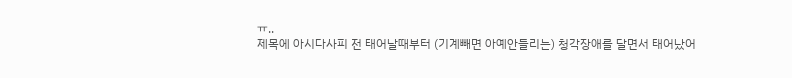ㅠ..
제목에 아시다사피 전 태어날때부터 (기계빼면 아예안들리는) 청각장애를 달면서 태어났어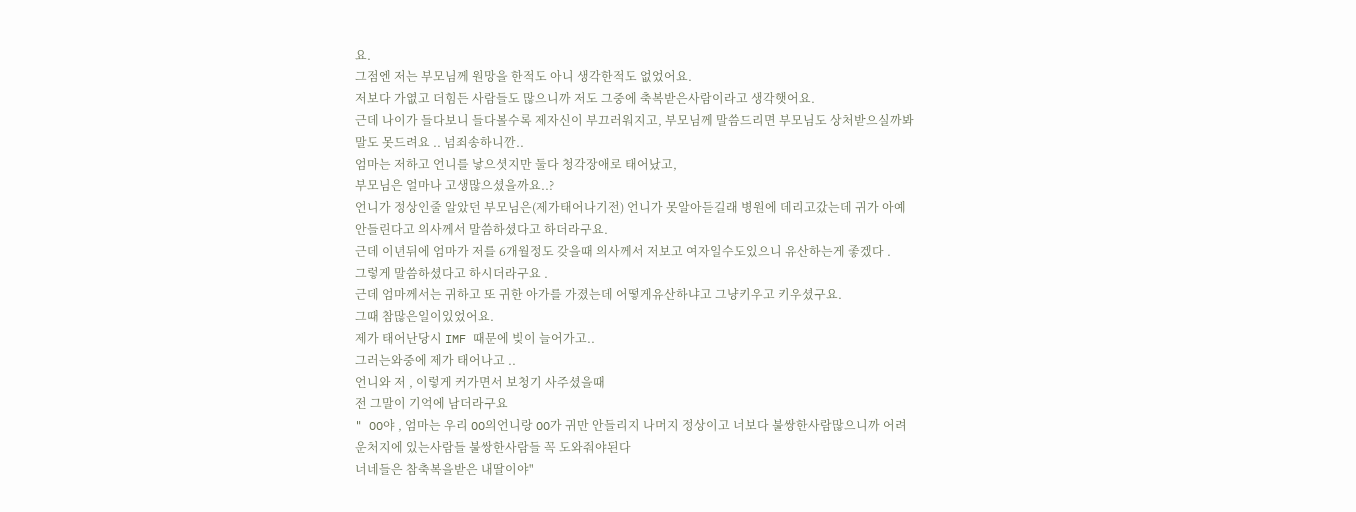요.
그점엔 저는 부모님께 원망을 한적도 아니 생각한적도 없었어요.
저보다 가엾고 더힘든 사람들도 많으니까 저도 그중에 축복받은사람이라고 생각햇어요.
근데 나이가 들다보니 들다볼수록 제자신이 부끄러워지고, 부모님께 말씀드리면 부모님도 상처받으실까봐 말도 못드려요 .. 넘죄송하니깐..
엄마는 저하고 언니를 낳으셧지만 둘다 청각장애로 태어났고,
부모님은 얼마나 고생많으셨을까요..?
언니가 정상인줄 알았던 부모님은(제가태어나기전) 언니가 못알아듣길래 병원에 데리고갔는데 귀가 아예안들린다고 의사께서 말씀하셨다고 하더라구요.
근데 이년뒤에 엄마가 저를 6개월정도 갖을때 의사께서 저보고 여자일수도있으니 유산하는게 좋겠다 .
그렇게 말씀하셨다고 하시더라구요 .
근데 엄마께서는 귀하고 또 귀한 아가를 가졌는데 어떻게유산하냐고 그냥키우고 키우셨구요.
그때 참많은일이있었어요.
제가 태어난당시 IMF 때문에 빚이 늘어가고..
그러는와중에 제가 태어나고 ..
언니와 저 , 이렇게 커가면서 보청기 사주셨을때
전 그말이 기억에 남더라구요
" OO야 , 엄마는 우리 OO의언니랑 OO가 귀만 안들리지 나머지 정상이고 너보다 불쌍한사람많으니까 어려운처지에 있는사람들 불쌍한사람들 꼭 도와줘야된다
너네들은 참축복을받은 내딸이야"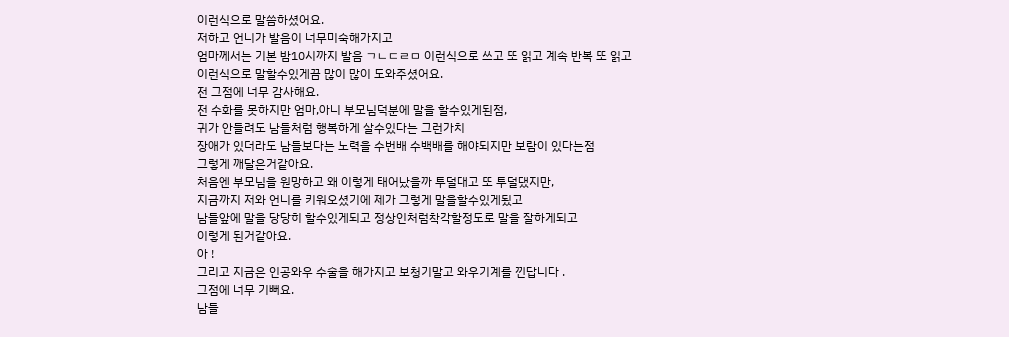이런식으로 말씀하셨어요.
저하고 언니가 발음이 너무미숙해가지고
엄마께서는 기본 밤10시까지 발음 ㄱㄴㄷㄹㅁ 이런식으로 쓰고 또 읽고 계속 반복 또 읽고
이런식으로 말할수있게끔 많이 많이 도와주셨어요.
전 그점에 너무 감사해요.
전 수화를 못하지만 엄마,아니 부모님덕분에 말을 할수있게된점,
귀가 안들려도 남들처럼 행복하게 살수있다는 그런가치
장애가 있더라도 남들보다는 노력을 수번배 수백배를 해야되지만 보람이 있다는점
그렇게 깨달은거같아요.
처음엔 부모님을 원망하고 왜 이렇게 태어났을까 투덜대고 또 투덜댔지만,
지금까지 저와 언니를 키워오셨기에 제가 그렇게 말을할수있게됬고
남들앞에 말을 당당히 할수있게되고 정상인처럼착각할정도로 말을 잘하게되고
이렇게 된거같아요.
아 !
그리고 지금은 인공와우 수술을 해가지고 보청기말고 와우기계를 낀답니다 .
그점에 너무 기뻐요.
남들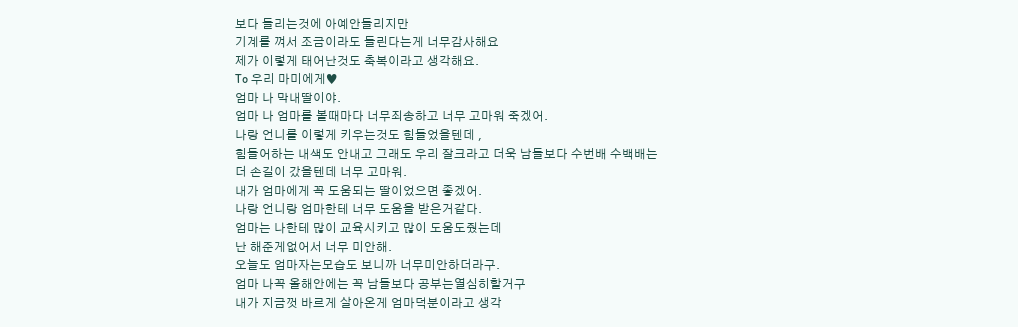보다 들리는것에 아예안들리지만
기계를 껴서 조금이라도 들린다는게 너무감사해요
제가 이렇게 태어난것도 축복이라고 생각해요.
To 우리 마미에게♥
엄마 나 막내딸이야.
엄마 나 엄마를 볼때마다 너무죄송하고 너무 고마워 죽겠어.
나랑 언니를 이렇게 키우는것도 힘들었을텐데 ,
힘들어하는 내색도 안내고 그래도 우리 잘크라고 더욱 남들보다 수번배 수백배는
더 손길이 갔을텐데 너무 고마워.
내가 엄마에게 꼭 도움되는 딸이었으면 좋겠어.
나랑 언니랑 엄마한테 너무 도움을 받은거같다.
엄마는 나한테 많이 교육시키고 많이 도움도줬는데
난 해준게없어서 너무 미안해.
오늘도 엄마자는모습도 보니까 너무미안하더라구.
엄마 나꼭 올해안에는 꼭 남들보다 공부는열심히할거구
내가 지금껏 바르게 살아온게 엄마덕분이라고 생각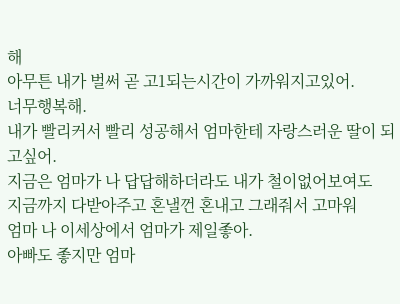해
아무튼 내가 벌써 곧 고1되는시간이 가까워지고있어.
너무행복해.
내가 빨리커서 빨리 성공해서 엄마한테 자랑스러운 딸이 되고싶어.
지금은 엄마가 나 답답해하더라도 내가 철이없어보여도
지금까지 다받아주고 혼낼껀 혼내고 그래줘서 고마워
엄마 나 이세상에서 엄마가 제일좋아.
아빠도 좋지만 엄마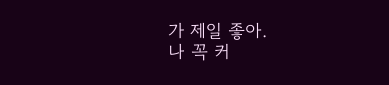가 제일 좋아.
나 꼭 커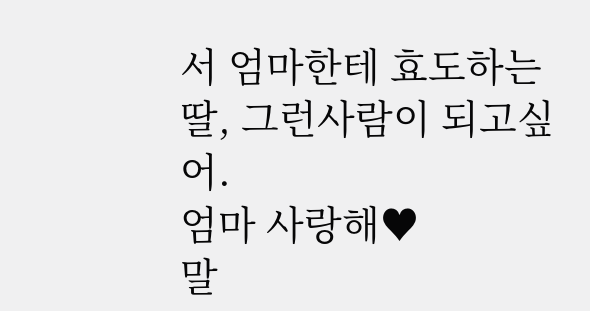서 엄마한테 효도하는 딸, 그런사람이 되고싶어.
엄마 사랑해♥
말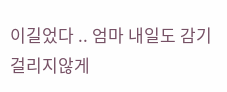이길었다 .. 엄마 내일도 감기 걸리지않게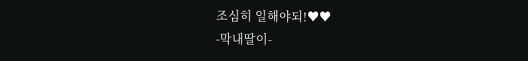조심히 일해야되!♥♥
-막내딸이-